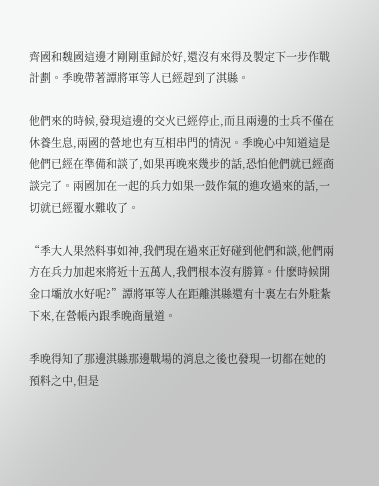齊國和魏國這邊才剛剛重歸於好,還沒有來得及製定下一步作戰計劃。季晚帶著譚將軍等人已經趕到了淇縣。

他們來的時候,發現這邊的交火已經停止,而且兩邊的士兵不僅在休養生息,兩國的營地也有互相串門的情況。季晚心中知道這是他們已經在準備和談了,如果再晚來幾步的話,恐怕他們就已經商談完了。兩國加在一起的兵力如果一鼓作氣的進攻過來的話,一切就已經覆水難收了。

“季大人果然料事如神,我們現在過來正好碰到他們和談,他們兩方在兵力加起來將近十五萬人,我們根本沒有勝算。什麽時候開金口壩放水好呢?”譚將軍等人在距離淇縣還有十裏左右外駐紮下來,在營帳內跟季晚商量道。

季晚得知了那邊淇縣那邊戰場的消息之後也發現一切都在她的預料之中,但是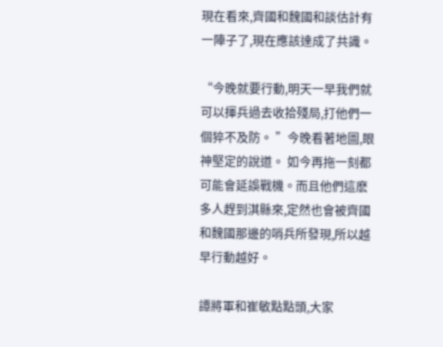現在看來,齊國和魏國和談估計有一陣子了,現在應該達成了共識。

“今晚就要行動,明天一早我們就可以揮兵過去收拾殘局,打他們一個猝不及防。 ”今晚看著地圖,眼神堅定的說道。 如今再拖一刻都可能會延誤戰機。而且他們這麽多人趕到淇縣來,定然也會被齊國和魏國那邊的哨兵所發現,所以越早行動越好。

譚將軍和崔敏點點頭,大家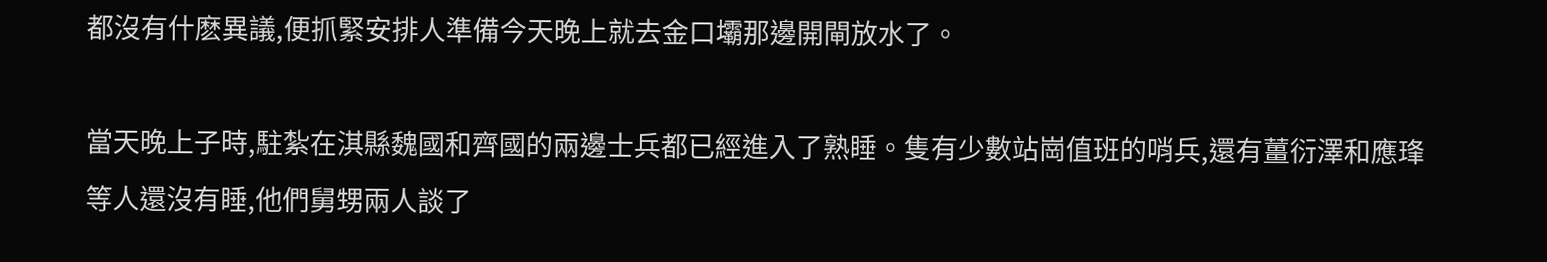都沒有什麽異議,便抓緊安排人準備今天晚上就去金口壩那邊開閘放水了。

當天晚上子時,駐紮在淇縣魏國和齊國的兩邊士兵都已經進入了熟睡。隻有少數站崗值班的哨兵,還有薑衍澤和應琒等人還沒有睡,他們舅甥兩人談了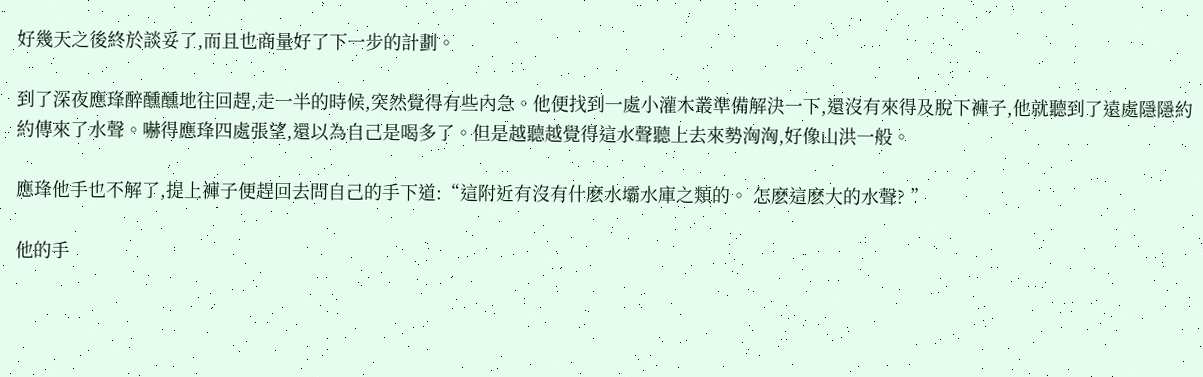好幾天之後終於談妥了,而且也商量好了下一步的計劃。

到了深夜應琒醉醺醺地往回趕,走一半的時候,突然覺得有些內急。他便找到一處小灌木叢準備解決一下,還沒有來得及脫下褲子,他就聽到了遠處隱隱約約傳來了水聲。嚇得應琒四處張望,還以為自己是喝多了。但是越聽越覺得這水聲聽上去來勢洶洶,好像山洪一般。

應琒他手也不解了,提上褲子便趕回去問自己的手下道:“這附近有沒有什麽水壩水庫之類的。 怎麽這麽大的水聲? ”

他的手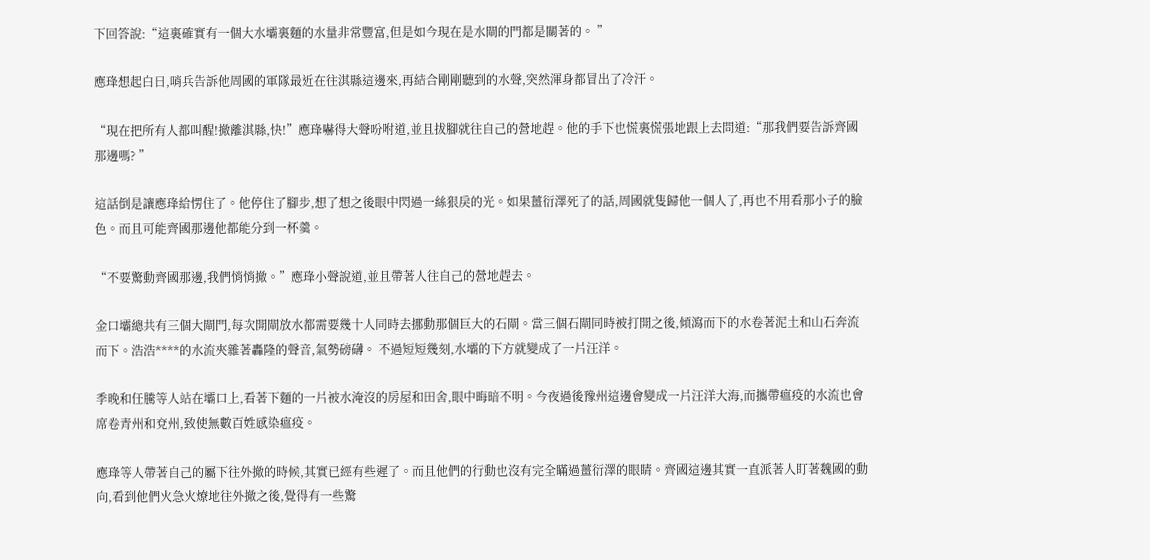下回答說:“這裏確實有一個大水壩裏麵的水量非常豐富,但是如今現在是水閘的門都是關著的。 ”

應琒想起白日,哨兵告訴他周國的軍隊最近在往淇縣這邊來,再結合剛剛聽到的水聲,突然渾身都冒出了冷汗。

“現在把所有人都叫醒!撤離淇縣,快!”應琒嚇得大聲吩咐道,並且拔腳就往自己的營地趕。他的手下也慌裏慌張地跟上去問道:“那我們要告訴齊國那邊嗎? ”

這話倒是讓應琒給愣住了。他停住了腳步,想了想之後眼中閃過一絲狠戾的光。如果薑衍澤死了的話,周國就隻歸他一個人了,再也不用看那小子的臉色。而且可能齊國那邊他都能分到一杯羹。

“不要驚動齊國那邊,我們悄悄撤。”應琒小聲說道,並且帶著人往自己的營地趕去。

金口壩總共有三個大閘門,每次開閘放水都需要幾十人同時去挪動那個巨大的石閘。當三個石閘同時被打開之後,傾瀉而下的水卷著泥土和山石奔流而下。浩浩****的水流夾雜著轟隆的聲音,氣勢磅礴。 不過短短幾刻,水壩的下方就變成了一片汪洋。

季晚和任騰等人站在壩口上,看著下麵的一片被水淹沒的房屋和田舍,眼中晦暗不明。今夜過後豫州這邊會變成一片汪洋大海,而攜帶瘟疫的水流也會席卷青州和兗州,致使無數百姓感染瘟疫。

應琒等人帶著自己的屬下往外撤的時候,其實已經有些遲了。而且他們的行動也沒有完全瞞過薑衍澤的眼睛。齊國這邊其實一直派著人盯著魏國的動向,看到他們火急火燎地往外撤之後,覺得有一些驚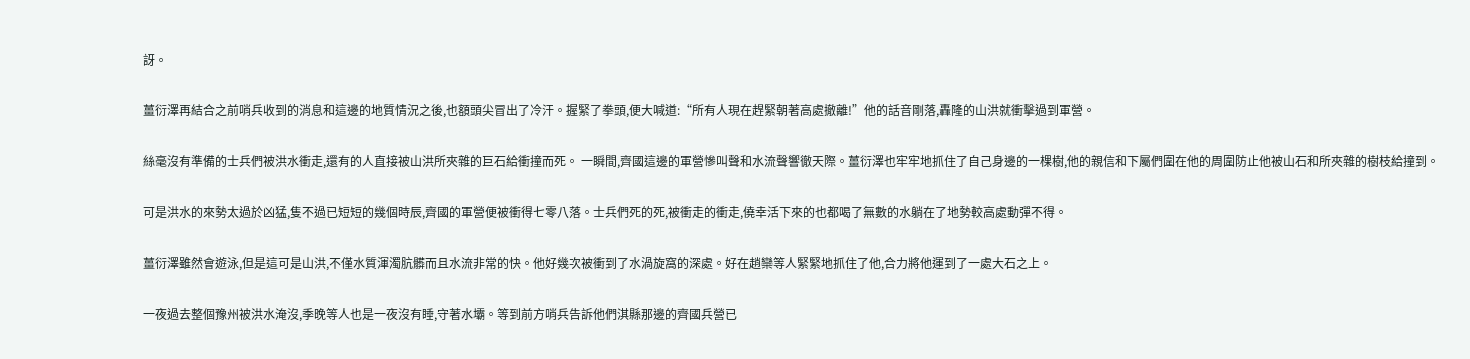訝。

薑衍澤再結合之前哨兵收到的消息和這邊的地質情況之後,也額頭尖冒出了冷汗。握緊了拳頭,便大喊道:“所有人現在趕緊朝著高處撤離!”他的話音剛落,轟隆的山洪就衝擊過到軍營。

絲毫沒有準備的士兵們被洪水衝走,還有的人直接被山洪所夾雜的巨石給衝撞而死。 一瞬間,齊國這邊的軍營慘叫聲和水流聲響徹天際。薑衍澤也牢牢地抓住了自己身邊的一棵樹,他的親信和下屬們圍在他的周圍防止他被山石和所夾雜的樹枝給撞到。

可是洪水的來勢太過於凶猛,隻不過已短短的幾個時辰,齊國的軍營便被衝得七零八落。士兵們死的死,被衝走的衝走,僥幸活下來的也都喝了無數的水躺在了地勢較高處動彈不得。

薑衍澤雖然會遊泳,但是這可是山洪,不僅水質渾濁肮髒而且水流非常的快。他好幾次被衝到了水渦旋窩的深處。好在趙欒等人緊緊地抓住了他,合力將他運到了一處大石之上。

一夜過去整個豫州被洪水淹沒,季晚等人也是一夜沒有睡,守著水壩。等到前方哨兵告訴他們淇縣那邊的齊國兵營已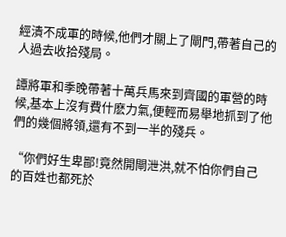經潰不成軍的時候,他們才關上了閘門,帶著自己的人過去收拾殘局。

譚將軍和季晚帶著十萬兵馬來到齊國的軍營的時候,基本上沒有費什麽力氣,便輕而易舉地抓到了他們的幾個將領,還有不到一半的殘兵。

“你們好生卑鄙!竟然開閘泄洪,就不怕你們自己的百姓也都死於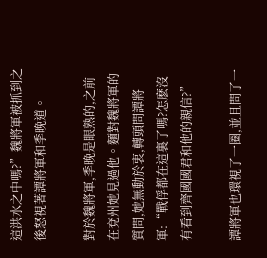這洪水之中嗎?”魏將軍被抓到之後怒視著譚將軍和季晚道。

對於魏將軍,季晚是眼熟的,之前在兗州她見過他。麵對魏將軍的質問,她無動於衷,轉頭問譚將軍:“戰俘都在這裏了嗎?怎麽沒有看到齊國國君和他的親信?”

譚將軍也環視了一圈,並且問了一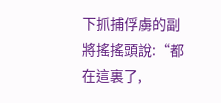下抓捕俘虜的副將搖搖頭說:“都在這裏了,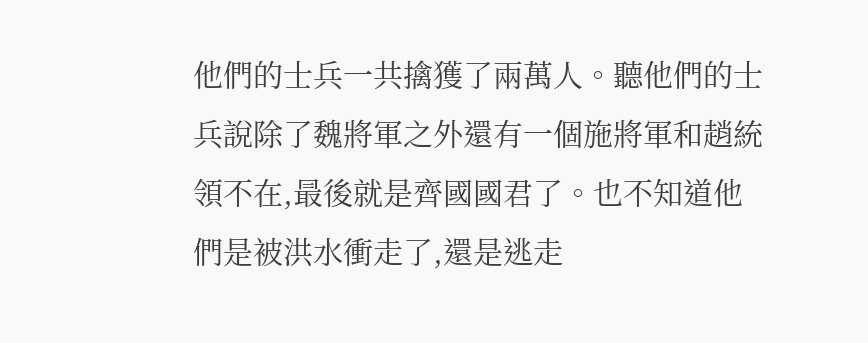他們的士兵一共擒獲了兩萬人。聽他們的士兵說除了魏將軍之外還有一個施將軍和趙統領不在,最後就是齊國國君了。也不知道他們是被洪水衝走了,還是逃走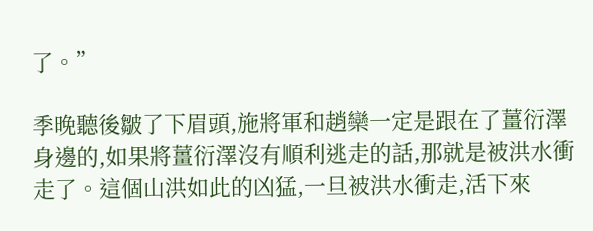了。”

季晚聽後皺了下眉頭,施將軍和趙欒一定是跟在了薑衍澤身邊的,如果將薑衍澤沒有順利逃走的話,那就是被洪水衝走了。這個山洪如此的凶猛,一旦被洪水衝走,活下來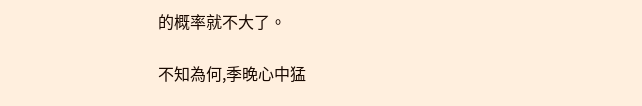的概率就不大了。

不知為何,季晚心中猛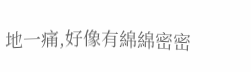地一痛,好像有綿綿密密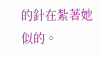的針在紮著她似的。